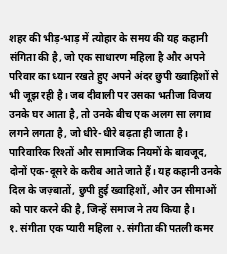शहर की भीड़-भाड़ में त्योहार के समय की यह कहानी संगिता की है, जो एक साधारण महिला है और अपने परिवार का ध्यान रखते हुए अपने अंदर छुपी ख्वाहिशों से भी जूझ रही है। जब दीवाली पर उसका भतीजा विजय उनके घर आता है, तो उनके बीच एक अलग सा लगाव लगने लगता है, जो धीरे-धीरे बढ़ता ही जाता है। पारिवारिक रिश्तों और सामाजिक नियमों के बावजूद, दोनों एक-दूसरे के करीब आते जाते हैं। यह कहानी उनके दिल के जज़्बातों, छुपी हुई ख्वाहिशों, और उन सीमाओं को पार करने की है, जिन्हें समाज ने तय किया है।
१. संगीता एक प्यारी महिला २. संगीता की पतली कमर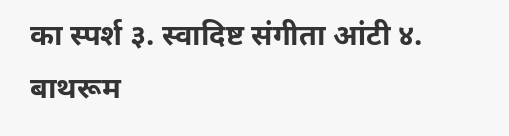का स्पर्श ३. स्वादिष्ट संगीता आंटी ४. बाथरूम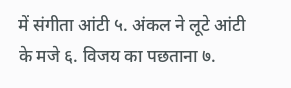में संगीता आंटी ५. अंकल ने लूटे आंटी के मजे ६. विजय का पछताना ७.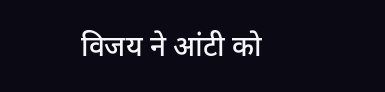विजय ने आंटी को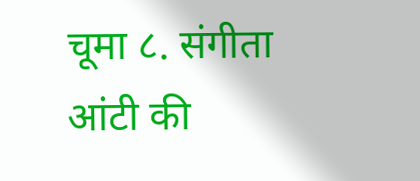चूमा ८. संगीता आंटी की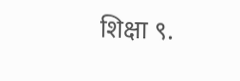शिक्षा ९.